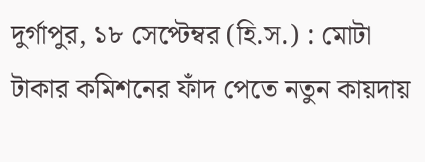দুর্গাপুর, ১৮ সেপ্টেম্বর (হি.স.) : মোটা টাকার কমিশনের ফাঁদ পেতে নতুন কায়দায়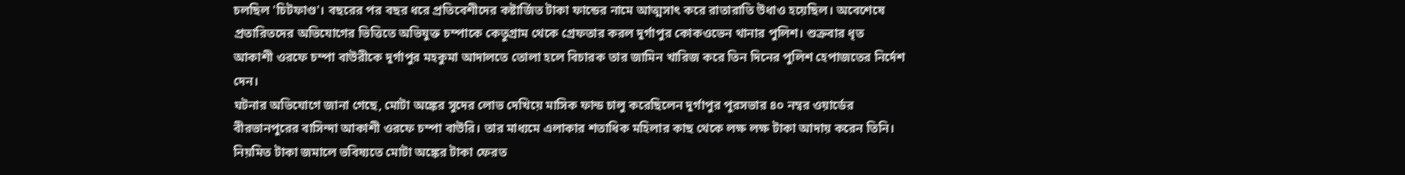চলছিল 'চিটফাণ্ড'। বছরের পর বছর ধরে প্রতিবেশীদের কষ্টার্জিত টাকা ফান্ডের নামে আত্মসাৎ করে রাতারাতি উধাও হয়েছিল। অবেশেষে প্রতারিতদের অভিযোগের ভিত্তিতে অভিযুক্ত চম্পাকে কেতুগ্রাম থেকে গ্রেফতার করল দুর্গাপুর কোকওভেন থানার পুলিশ। শুক্রবার ধৃত আকাশী ওরফে চম্পা বাউরীকে দুর্গাপুর মহকুমা আদালতে তোলা হলে বিচারক তার জামিন খারিজ করে তিন দিনের পুলিশ হেপাজতের নির্দেশ দেন।
ঘটনার অভিযোগে জানা গেছে, মোটা অঙ্কের সুদের লোভ দেখিয়ে মাসিক ফান্ড চালু করেছিলেন দুর্গাপুর পুরসভার ৪০ নম্বর ওয়ার্ডের বীরভানপুরের বাসিন্দা আকাশী ওরফে চম্পা বাউরি। তার মাধ্যমে এলাকার শতাধিক মহিলার কাছ থেকে লক্ষ লক্ষ টাকা আদায় করেন তিনি। নিয়মিত টাকা জমালে ভবিষ্যতে মোটা অঙ্কের টাকা ফেরত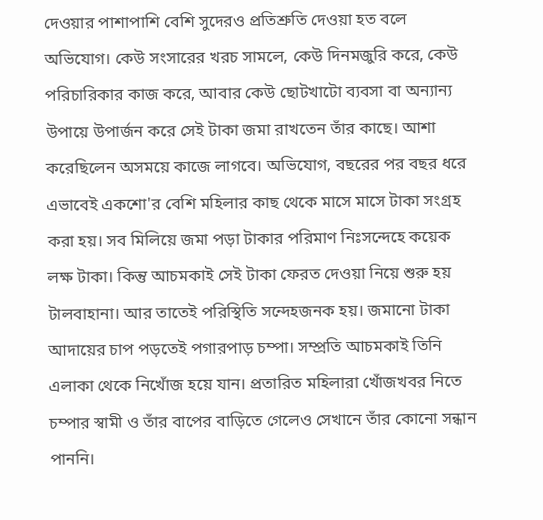দেওয়ার পাশাপাশি বেশি সুদেরও প্রতিশ্রুতি দেওয়া হত বলে অভিযোগ। কেউ সংসারের খরচ সামলে, কেউ দিনমজুরি করে, কেউ পরিচারিকার কাজ করে, আবার কেউ ছোটখাটো ব্যবসা বা অন্যান্য উপায়ে উপার্জন করে সেই টাকা জমা রাখতেন তাঁর কাছে। আশা করেছিলেন অসময়ে কাজে লাগবে। অভিযোগ, বছরের পর বছর ধরে এভাবেই একশো'র বেশি মহিলার কাছ থেকে মাসে মাসে টাকা সংগ্রহ করা হয়। সব মিলিয়ে জমা পড়া টাকার পরিমাণ নিঃসন্দেহে কয়েক লক্ষ টাকা। কিন্তু আচমকাই সেই টাকা ফেরত দেওয়া নিয়ে শুরু হয় টালবাহানা। আর তাতেই পরিস্থিতি সন্দেহজনক হয়। জমানো টাকা আদায়ের চাপ পড়তেই পগারপাড় চম্পা। সম্প্রতি আচমকাই তিনি এলাকা থেকে নিখোঁজ হয়ে যান। প্রতারিত মহিলারা খোঁজখবর নিতে চম্পার স্বামী ও তাঁর বাপের বাড়িতে গেলেও সেখানে তাঁর কোনো সন্ধান পাননি।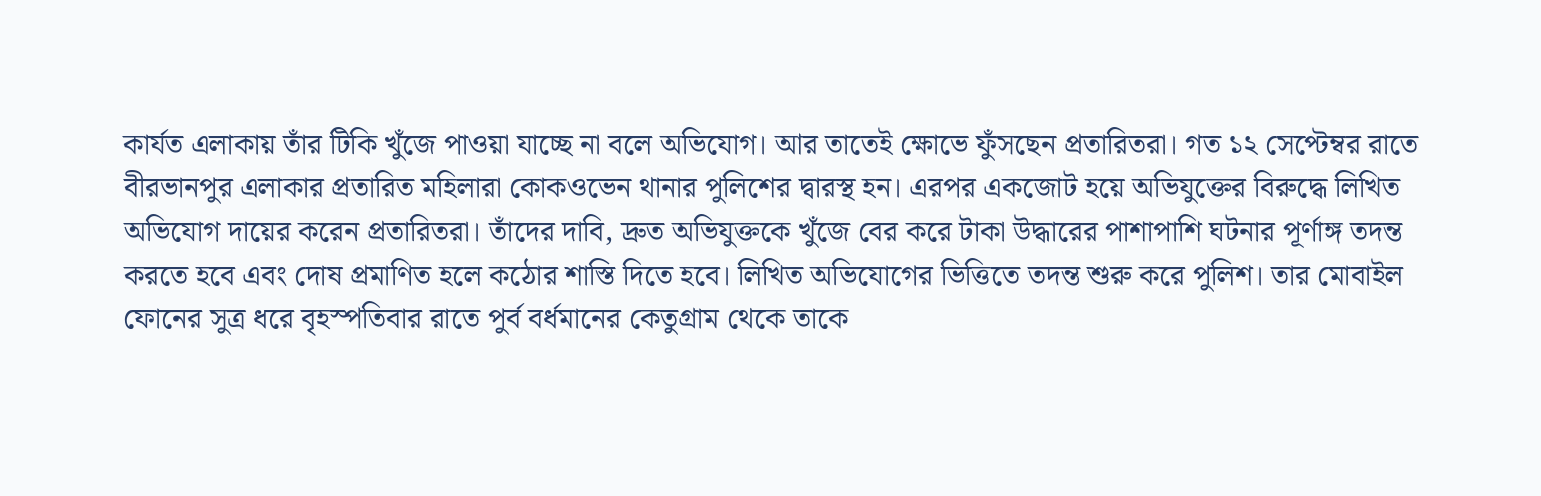কার্যত এলাকায় তাঁর টিকি খুঁজে পাওয়া যাচ্ছে না বলে অভিযোগ। আর তাতেই ক্ষোভে ফুঁসছেন প্রতারিতরা। গত ১২ সেপ্টেম্বর রাতে বীরভানপুর এলাকার প্রতারিত মহিলারা কোকওভেন থানার পুলিশের দ্বারস্থ হন। এরপর একজোট হয়ে অভিযুক্তের বিরুদ্ধে লিখিত অভিযোগ দায়ের করেন প্রতারিতরা। তাঁদের দাবি, দ্রুত অভিযুক্তকে খুঁজে বের করে টাকা উদ্ধারের পাশাপাশি ঘটনার পূর্ণাঙ্গ তদন্ত করতে হবে এবং দোষ প্রমাণিত হলে কঠোর শাস্তি দিতে হবে। লিখিত অভিযোগের ভিত্তিতে তদন্ত শুরু করে পুলিশ। তার মোবাইল ফোনের সুত্র ধরে বৃহস্পতিবার রাতে পুর্ব বর্ধমানের কেতুগ্রাম থেকে তাকে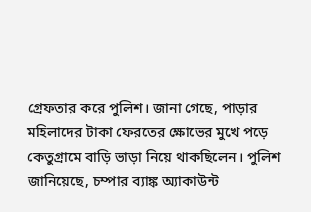গ্রেফতার করে পুলিশ। জানা গেছে, পাড়ার মহিলাদের টাকা ফেরতের ক্ষোভের মুখে পড়ে কেতুগ্রামে বাড়ি ভাড়া নিয়ে থাকছিলেন। পুলিশ জানিয়েছে, চম্পার ব্যাঙ্ক অ্যাকাউন্ট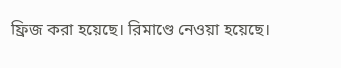ফ্রিজ করা হয়েছে। রিমাণ্ডে নেওয়া হয়েছে।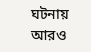ঘটনায় আরও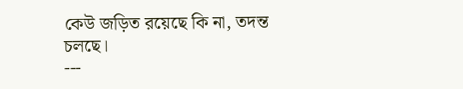কেউ জড়িত রয়েছে কি না, তদন্ত চলছে।
---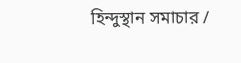হিন্দুস্থান সমাচার /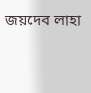জয়দেব লাহা